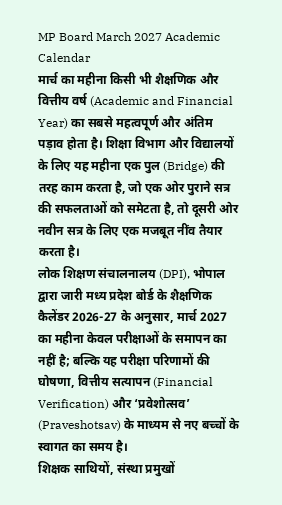MP Board March 2027 Academic Calendar
मार्च का महीना किसी भी शैक्षणिक और वित्तीय वर्ष (Academic and Financial Year) का सबसे महत्वपूर्ण और अंतिम पड़ाव होता है। शिक्षा विभाग और विद्यालयों के लिए यह महीना एक पुल (Bridge) की तरह काम करता है, जो एक ओर पुराने सत्र की सफलताओं को समेटता है, तो दूसरी ओर नवीन सत्र के लिए एक मजबूत नींव तैयार करता है।
लोक शिक्षण संचालनालय (DPI), भोपाल द्वारा जारी मध्य प्रदेश बोर्ड के शैक्षणिक कैलेंडर 2026-27 के अनुसार, मार्च 2027 का महीना केवल परीक्षाओं के समापन का नहीं है; बल्कि यह परीक्षा परिणामों की घोषणा, वित्तीय सत्यापन (Financial Verification) और ‘प्रवेशोत्सव’ (Praveshotsav) के माध्यम से नए बच्चों के स्वागत का समय है।
शिक्षक साथियों, संस्था प्रमुखों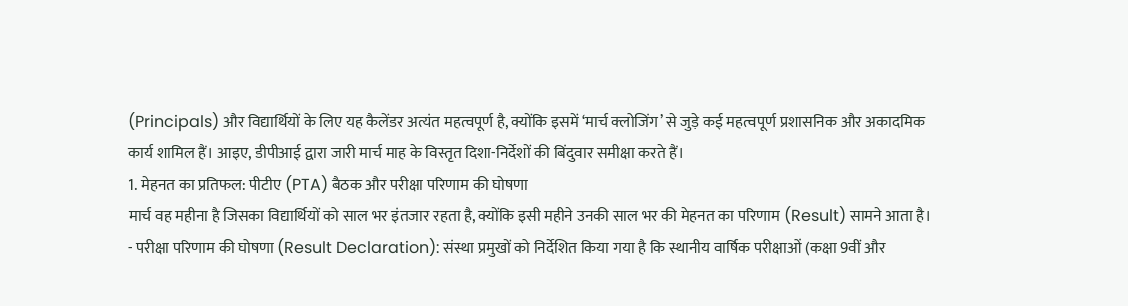(Principals) और विद्यार्थियों के लिए यह कैलेंडर अत्यंत महत्वपूर्ण है, क्योंकि इसमें ‘मार्च क्लोजिंग’ से जुड़े कई महत्वपूर्ण प्रशासनिक और अकादमिक कार्य शामिल हैं। आइए, डीपीआई द्वारा जारी मार्च माह के विस्तृत दिशा-निर्देशों की बिंदुवार समीक्षा करते हैं।
1. मेहनत का प्रतिफल: पीटीए (PTA) बैठक और परीक्षा परिणाम की घोषणा
मार्च वह महीना है जिसका विद्यार्थियों को साल भर इंतजार रहता है, क्योंकि इसी महीने उनकी साल भर की मेहनत का परिणाम (Result) सामने आता है।
- परीक्षा परिणाम की घोषणा (Result Declaration): संस्था प्रमुखों को निर्देशित किया गया है कि स्थानीय वार्षिक परीक्षाओं (कक्षा 9वीं और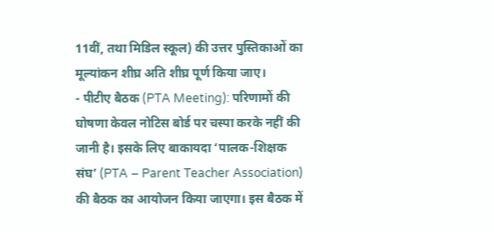11वीं, तथा मिडिल स्कूल) की उत्तर पुस्तिकाओं का मूल्यांकन शीघ्र अति शीघ्र पूर्ण किया जाए।
- पीटीए बैठक (PTA Meeting): परिणामों की घोषणा केवल नोटिस बोर्ड पर चस्पा करके नहीं की जानी है। इसके लिए बाकायदा ‘पालक-शिक्षक संघ’ (PTA – Parent Teacher Association) की बैठक का आयोजन किया जाएगा। इस बैठक में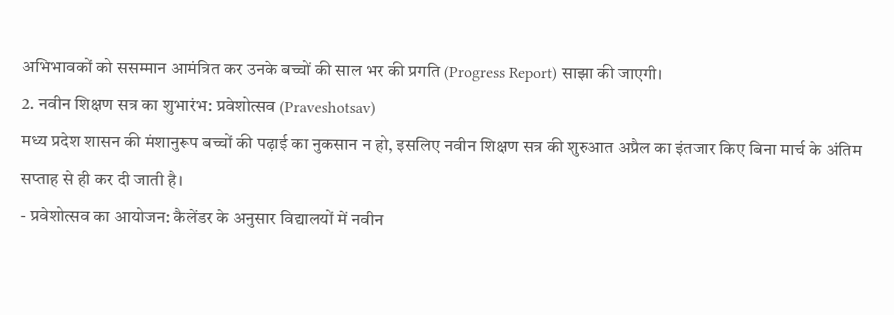अभिभावकों को ससम्मान आमंत्रित कर उनके बच्चों की साल भर की प्रगति (Progress Report) साझा की जाएगी।
2. नवीन शिक्षण सत्र का शुभारंभ: प्रवेशोत्सव (Praveshotsav)
मध्य प्रदेश शासन की मंशानुरूप बच्चों की पढ़ाई का नुकसान न हो, इसलिए नवीन शिक्षण सत्र की शुरुआत अप्रैल का इंतजार किए बिना मार्च के अंतिम सप्ताह से ही कर दी जाती है।
- प्रवेशोत्सव का आयोजन: कैलेंडर के अनुसार विद्यालयों में नवीन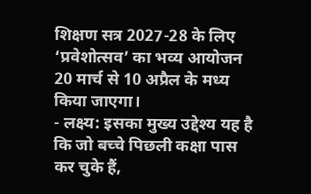शिक्षण सत्र 2027-28 के लिए ‘प्रवेशोत्सव’ का भव्य आयोजन 20 मार्च से 10 अप्रैल के मध्य किया जाएगा।
- लक्ष्य: इसका मुख्य उद्देश्य यह है कि जो बच्चे पिछली कक्षा पास कर चुके हैं,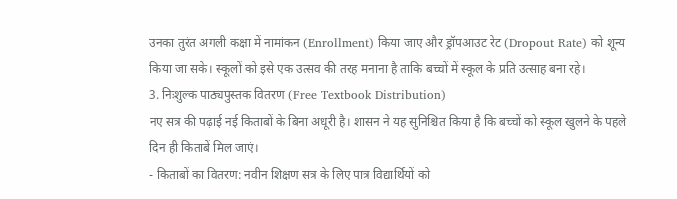उनका तुरंत अगली कक्षा में नामांकन (Enrollment) किया जाए और ड्रॉपआउट रेट (Dropout Rate) को शून्य किया जा सके। स्कूलों को इसे एक उत्सव की तरह मनाना है ताकि बच्चों में स्कूल के प्रति उत्साह बना रहे।
3. निःशुल्क पाठ्यपुस्तक वितरण (Free Textbook Distribution)
नए सत्र की पढ़ाई नई किताबों के बिना अधूरी है। शासन ने यह सुनिश्चित किया है कि बच्चों को स्कूल खुलने के पहले दिन ही किताबें मिल जाएं।
- किताबों का वितरण: नवीन शिक्षण सत्र के लिए पात्र विद्यार्थियों को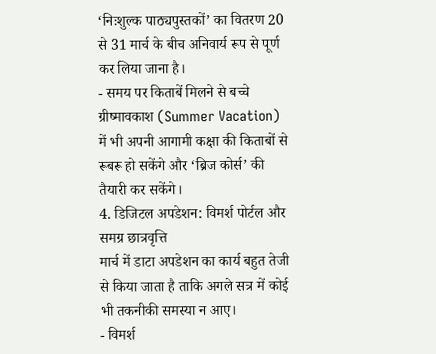‘निःशुल्क पाठ्यपुस्तकों’ का वितरण 20 से 31 मार्च के बीच अनिवार्य रूप से पूर्ण कर लिया जाना है।
- समय पर किताबें मिलने से बच्चे ग्रीष्मावकाश (Summer Vacation) में भी अपनी आगामी कक्षा की किताबों से रूबरू हो सकेंगे और ‘ब्रिज कोर्स’ की तैयारी कर सकेंगे।
4. डिजिटल अपडेशन: विमर्श पोर्टल और समग्र छात्रवृत्ति
मार्च में डाटा अपडेशन का कार्य बहुत तेजी से किया जाता है ताकि अगले सत्र में कोई भी तकनीकी समस्या न आए।
- विमर्श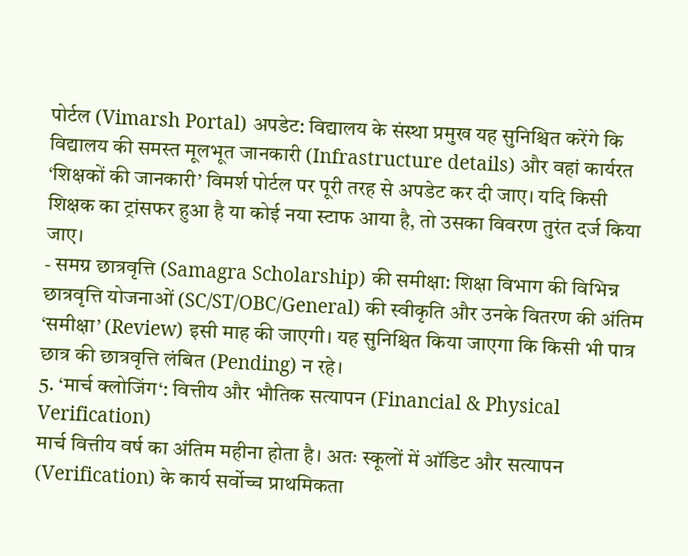पोर्टल (Vimarsh Portal) अपडेट: विद्यालय के संस्था प्रमुख यह सुनिश्चित करेंगे कि विद्यालय की समस्त मूलभूत जानकारी (Infrastructure details) और वहां कार्यरत ‘शिक्षकों की जानकारी’ विमर्श पोर्टल पर पूरी तरह से अपडेट कर दी जाए। यदि किसी शिक्षक का ट्रांसफर हुआ है या कोई नया स्टाफ आया है, तो उसका विवरण तुरंत दर्ज किया जाए।
- समग्र छात्रवृत्ति (Samagra Scholarship) की समीक्षा: शिक्षा विभाग की विभिन्न छात्रवृत्ति योजनाओं (SC/ST/OBC/General) की स्वीकृति और उनके वितरण की अंतिम ‘समीक्षा’ (Review) इसी माह की जाएगी। यह सुनिश्चित किया जाएगा कि किसी भी पात्र छात्र की छात्रवृत्ति लंबित (Pending) न रहे।
5. ‘मार्च क्लोजिंग‘: वित्तीय और भौतिक सत्यापन (Financial & Physical Verification)
मार्च वित्तीय वर्ष का अंतिम महीना होता है। अतः स्कूलों में ऑडिट और सत्यापन (Verification) के कार्य सर्वोच्च प्राथमिकता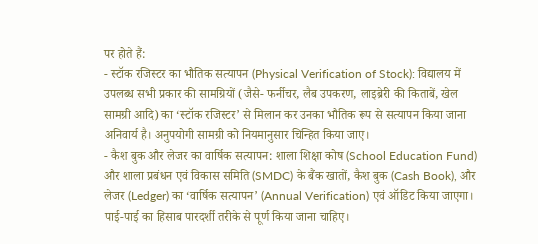पर होते हैं:
- स्टॉक रजिस्टर का भौतिक सत्यापन (Physical Verification of Stock): विद्यालय में उपलब्ध सभी प्रकार की सामग्रियों (जैसे- फर्नीचर, लैब उपकरण, लाइब्रेरी की किताबें, खेल सामग्री आदि) का ‘स्टॉक रजिस्टर’ से मिलान कर उनका भौतिक रूप से सत्यापन किया जाना अनिवार्य है। अनुपयोगी सामग्री को नियमानुसार चिन्हित किया जाए।
- कैश बुक और लेजर का वार्षिक सत्यापन: शाला शिक्षा कोष (School Education Fund) और शाला प्रबंधन एवं विकास समिति (SMDC) के बैंक खातों, कैश बुक (Cash Book), और लेजर (Ledger) का ‘वार्षिक सत्यापन’ (Annual Verification) एवं ऑडिट किया जाएगा। पाई-पाई का हिसाब पारदर्शी तरीके से पूर्ण किया जाना चाहिए।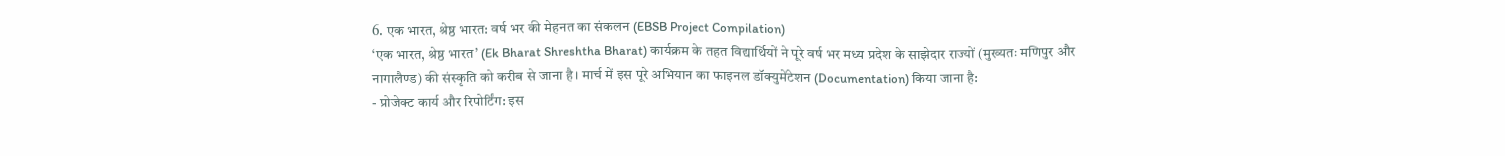6. एक भारत, श्रेष्ठ भारत: वर्ष भर की मेहनत का संकलन (EBSB Project Compilation)
‘एक भारत, श्रेष्ठ भारत’ (Ek Bharat Shreshtha Bharat) कार्यक्रम के तहत विद्यार्थियों ने पूरे वर्ष भर मध्य प्रदेश के साझेदार राज्यों (मुख्यतः मणिपुर और नागालैण्ड) की संस्कृति को करीब से जाना है। मार्च में इस पूरे अभियान का फाइनल डॉक्युमेंटेशन (Documentation) किया जाना है:
- प्रोजेक्ट कार्य और रिपोर्टिंग: इस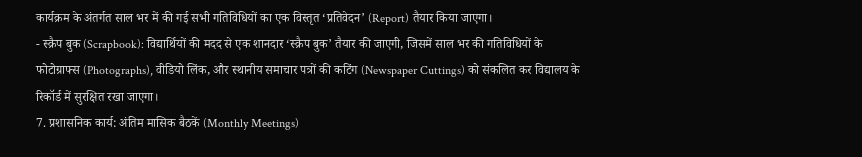कार्यक्रम के अंतर्गत साल भर में की गई सभी गतिविधियों का एक विस्तृत ‘प्रतिवेदन’ (Report) तैयार किया जाएगा।
- स्क्रैप बुक (Scrapbook): विद्यार्थियों की मदद से एक शानदार ‘स्क्रैप बुक’ तैयार की जाएगी, जिसमें साल भर की गतिविधियों के फोटोग्राफ्स (Photographs), वीडियो लिंक, और स्थानीय समाचार पत्रों की कटिंग (Newspaper Cuttings) को संकलित कर विद्यालय के रिकॉर्ड में सुरक्षित रखा जाएगा।
7. प्रशासनिक कार्य: अंतिम मासिक बैठकें (Monthly Meetings)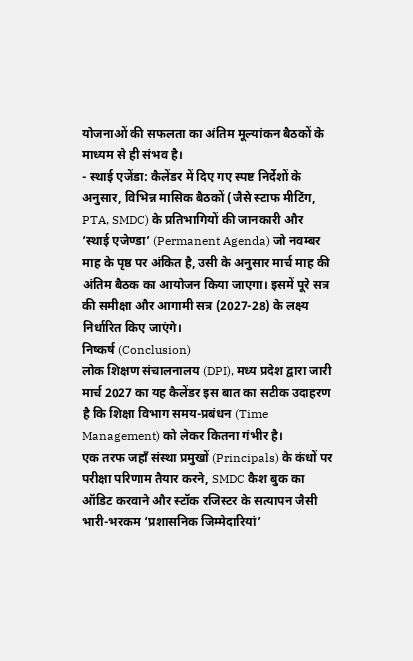योजनाओं की सफलता का अंतिम मूल्यांकन बैठकों के माध्यम से ही संभव है।
- स्थाई एजेंडा: कैलेंडर में दिए गए स्पष्ट निर्देशों के अनुसार, विभिन्न मासिक बैठकों (जैसे स्टाफ मीटिंग, PTA, SMDC) के प्रतिभागियों की जानकारी और ‘स्थाई एजेण्डा’ (Permanent Agenda) जो नवम्बर माह के पृष्ठ पर अंकित है, उसी के अनुसार मार्च माह की अंतिम बैठक का आयोजन किया जाएगा। इसमें पूरे सत्र की समीक्षा और आगामी सत्र (2027-28) के लक्ष्य निर्धारित किए जाएंगे।
निष्कर्ष (Conclusion)
लोक शिक्षण संचालनालय (DPI), मध्य प्रदेश द्वारा जारी मार्च 2027 का यह कैलेंडर इस बात का सटीक उदाहरण है कि शिक्षा विभाग समय-प्रबंधन (Time Management) को लेकर कितना गंभीर है।
एक तरफ जहाँ संस्था प्रमुखों (Principals) के कंधों पर परीक्षा परिणाम तैयार करने, SMDC कैश बुक का ऑडिट करवाने और स्टॉक रजिस्टर के सत्यापन जैसी भारी-भरकम ‘प्रशासनिक जिम्मेदारियां’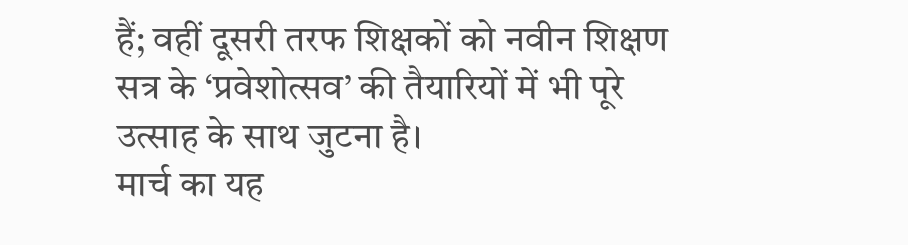हैं; वहीं दूसरी तरफ शिक्षकों को नवीन शिक्षण सत्र के ‘प्रवेशोत्सव’ की तैयारियों में भी पूरे उत्साह के साथ जुटना है।
मार्च का यह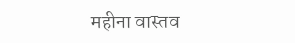महीना वास्तव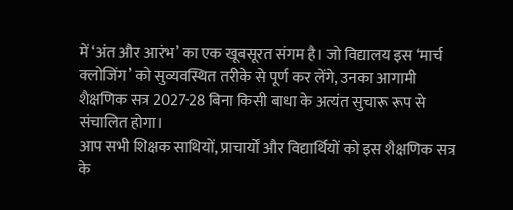में ‘अंत और आरंभ’ का एक खूबसूरत संगम है। जो विद्यालय इस ‘मार्च क्लोजिंग’ को सुव्यवस्थित तरीके से पूर्ण कर लेंगे, उनका आगामी शैक्षणिक सत्र 2027-28 बिना किसी बाधा के अत्यंत सुचारू रूप से संचालित होगा।
आप सभी शिक्षक साथियों, प्राचार्यों और विद्यार्थियों को इस शैक्षणिक सत्र के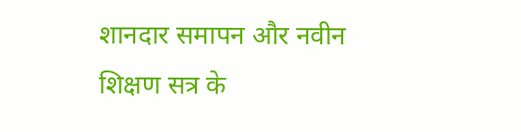शानदार समापन और नवीन शिक्षण सत्र के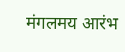मंगलमय आरंभ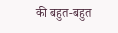की बहुत-बहुत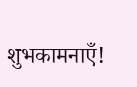शुभकामनाएँ!